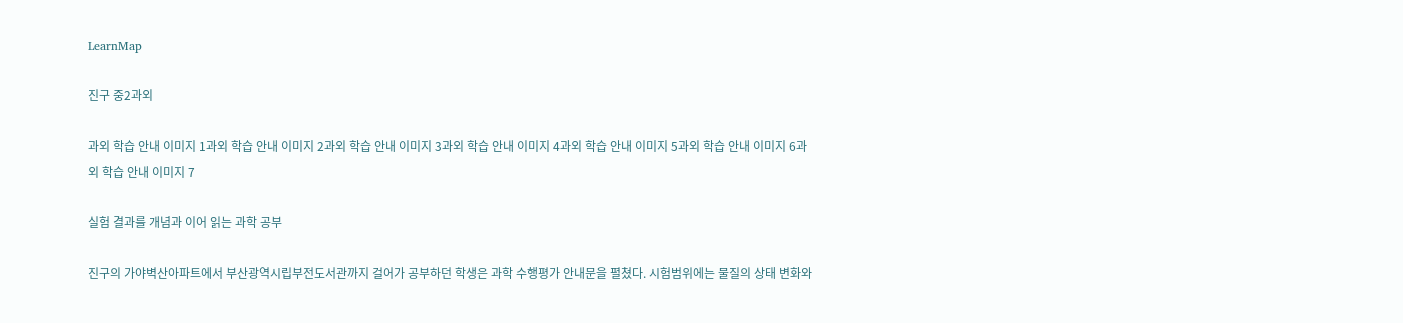LearnMap

진구 중2과외

과외 학습 안내 이미지 1과외 학습 안내 이미지 2과외 학습 안내 이미지 3과외 학습 안내 이미지 4과외 학습 안내 이미지 5과외 학습 안내 이미지 6과외 학습 안내 이미지 7

실험 결과를 개념과 이어 읽는 과학 공부

진구의 가야벽산아파트에서 부산광역시립부전도서관까지 걸어가 공부하던 학생은 과학 수행평가 안내문을 펼쳤다. 시험범위에는 물질의 상태 변화와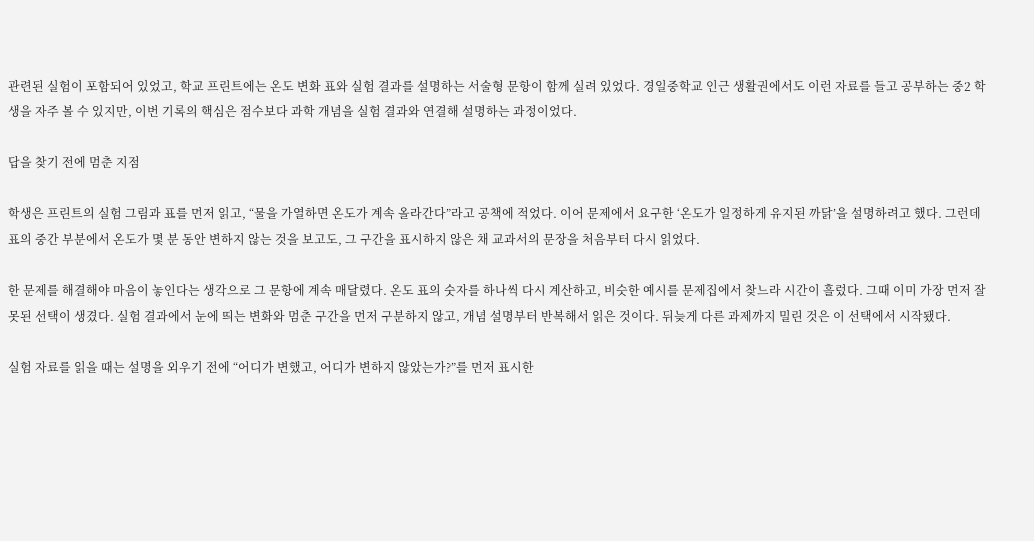관련된 실험이 포함되어 있었고, 학교 프린트에는 온도 변화 표와 실험 결과를 설명하는 서술형 문항이 함께 실려 있었다. 경일중학교 인근 생활권에서도 이런 자료를 들고 공부하는 중2 학생을 자주 볼 수 있지만, 이번 기록의 핵심은 점수보다 과학 개념을 실험 결과와 연결해 설명하는 과정이었다.

답을 찾기 전에 멈춘 지점

학생은 프린트의 실험 그림과 표를 먼저 읽고, “물을 가열하면 온도가 계속 올라간다”라고 공책에 적었다. 이어 문제에서 요구한 ‘온도가 일정하게 유지된 까닭’을 설명하려고 했다. 그런데 표의 중간 부분에서 온도가 몇 분 동안 변하지 않는 것을 보고도, 그 구간을 표시하지 않은 채 교과서의 문장을 처음부터 다시 읽었다.

한 문제를 해결해야 마음이 놓인다는 생각으로 그 문항에 계속 매달렸다. 온도 표의 숫자를 하나씩 다시 계산하고, 비슷한 예시를 문제집에서 찾느라 시간이 흘렀다. 그때 이미 가장 먼저 잘못된 선택이 생겼다. 실험 결과에서 눈에 띄는 변화와 멈춘 구간을 먼저 구분하지 않고, 개념 설명부터 반복해서 읽은 것이다. 뒤늦게 다른 과제까지 밀린 것은 이 선택에서 시작됐다.

실험 자료를 읽을 때는 설명을 외우기 전에 “어디가 변했고, 어디가 변하지 않았는가?”를 먼저 표시한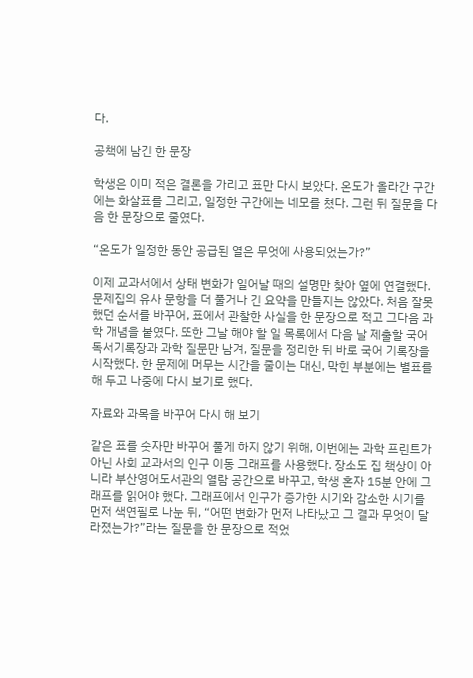다.

공책에 남긴 한 문장

학생은 이미 적은 결론을 가리고 표만 다시 보았다. 온도가 올라간 구간에는 화살표를 그리고, 일정한 구간에는 네모를 쳤다. 그런 뒤 질문을 다음 한 문장으로 줄였다.

“온도가 일정한 동안 공급된 열은 무엇에 사용되었는가?”

이제 교과서에서 상태 변화가 일어날 때의 설명만 찾아 옆에 연결했다. 문제집의 유사 문항을 더 풀거나 긴 요약을 만들지는 않았다. 처음 잘못했던 순서를 바꾸어, 표에서 관찰한 사실을 한 문장으로 적고 그다음 과학 개념을 붙였다. 또한 그날 해야 할 일 목록에서 다음 날 제출할 국어 독서기록장과 과학 질문만 남겨, 질문을 정리한 뒤 바로 국어 기록장을 시작했다. 한 문제에 머무는 시간을 줄이는 대신, 막힌 부분에는 별표를 해 두고 나중에 다시 보기로 했다.

자료와 과목을 바꾸어 다시 해 보기

같은 표를 숫자만 바꾸어 풀게 하지 않기 위해, 이번에는 과학 프린트가 아닌 사회 교과서의 인구 이동 그래프를 사용했다. 장소도 집 책상이 아니라 부산영어도서관의 열람 공간으로 바꾸고, 학생 혼자 15분 안에 그래프를 읽어야 했다. 그래프에서 인구가 증가한 시기와 감소한 시기를 먼저 색연필로 나눈 뒤, “어떤 변화가 먼저 나타났고 그 결과 무엇이 달라졌는가?”라는 질문을 한 문장으로 적었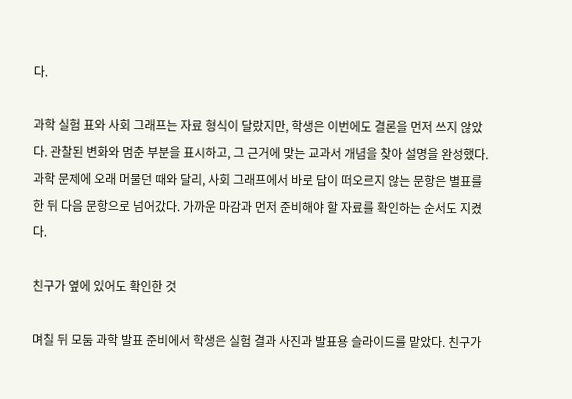다.

과학 실험 표와 사회 그래프는 자료 형식이 달랐지만, 학생은 이번에도 결론을 먼저 쓰지 않았다. 관찰된 변화와 멈춘 부분을 표시하고, 그 근거에 맞는 교과서 개념을 찾아 설명을 완성했다. 과학 문제에 오래 머물던 때와 달리, 사회 그래프에서 바로 답이 떠오르지 않는 문항은 별표를 한 뒤 다음 문항으로 넘어갔다. 가까운 마감과 먼저 준비해야 할 자료를 확인하는 순서도 지켰다.

친구가 옆에 있어도 확인한 것

며칠 뒤 모둠 과학 발표 준비에서 학생은 실험 결과 사진과 발표용 슬라이드를 맡았다. 친구가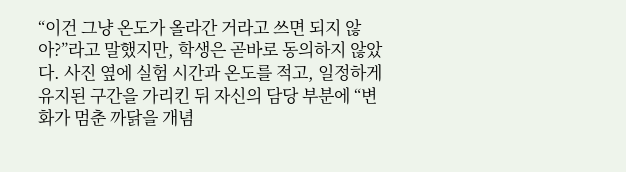“이건 그냥 온도가 올라간 거라고 쓰면 되지 않아?”라고 말했지만, 학생은 곧바로 동의하지 않았다. 사진 옆에 실험 시간과 온도를 적고, 일정하게 유지된 구간을 가리킨 뒤 자신의 담당 부분에 “변화가 멈춘 까닭을 개념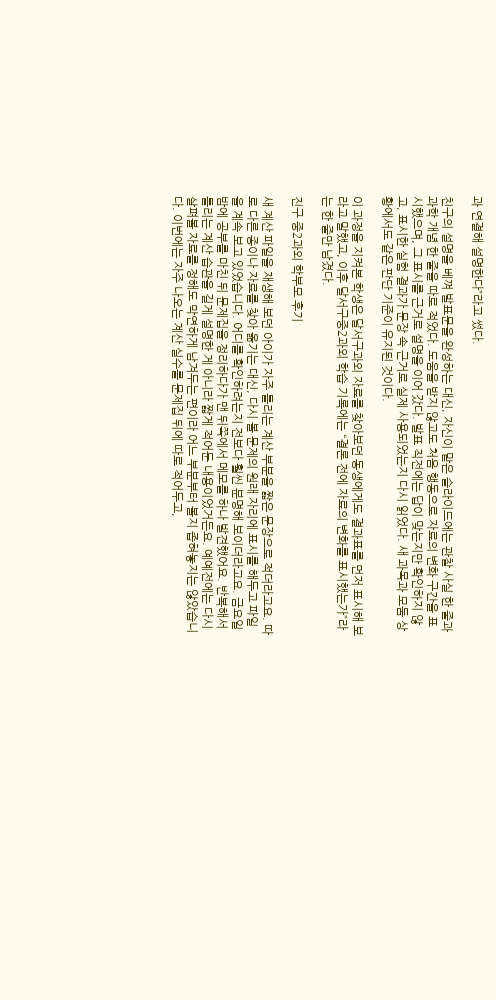과 연결해 설명한다”라고 썼다.

친구의 설명을 베껴 발표문을 완성하는 대신, 자신이 맡은 슬라이드에는 관찰 사실 한 줄과 과학 개념 한 줄을 따로 적었다. 도움을 받지 않고도 처음 행동으로 자료의 변화 구간을 표시했으며, 그 표시를 근거로 설명을 이어 갔다. 발표 직전에는 답이 맞는지만 확인하지 않고, 표시한 실험 결과가 문장 속 근거로 실제 사용되었는지 다시 읽었다. 새 과목과 모둠 상황에서도 같은 판단 기준이 유지된 것이다.

이 과정을 지켜본 학생은 달서구과외 자료를 찾아보던 동생에게도 결과표를 먼저 표시해 보라고 말했고, 이후 달서구중2과외 학습 기록에는 “결론 전에 자료의 변화를 표시했는가”라는 한 줄만 남겼다.

진구 중2과외 학부모 후기

새 계산 파일을 재생해 보던 아이가 자주 틀리는 계산 부분을 짧은 문장으로 적더라고요. 따로 다른 종이나 자료를 찾아 옮기는 대신, 다시 볼 문제의 원래 자리에 표시를 해두고 파일을 계속 보고 있었습니다. 어디를 확인하려는지 전보다 훨씬 분명해 보이더라고요. 금요일 밤에 공부를 마친 뒤 문제집을 정리하다가 맨 뒤쪽에서 메모를 하나 발견했어요. 반복해서 틀리는 계산 습관을 길게 설명한 게 아니라 짧게 적어둔 내용이었거든요. 예예전에는 다시 살펴볼 자료를 정해도 막연하게 남겨두는 편이라 어느 부분부터 볼지 좁혀놓지는 않았습니다. 이번에는 자주 나오는 계산 실수를 문제집 뒤에 따로 적어두고,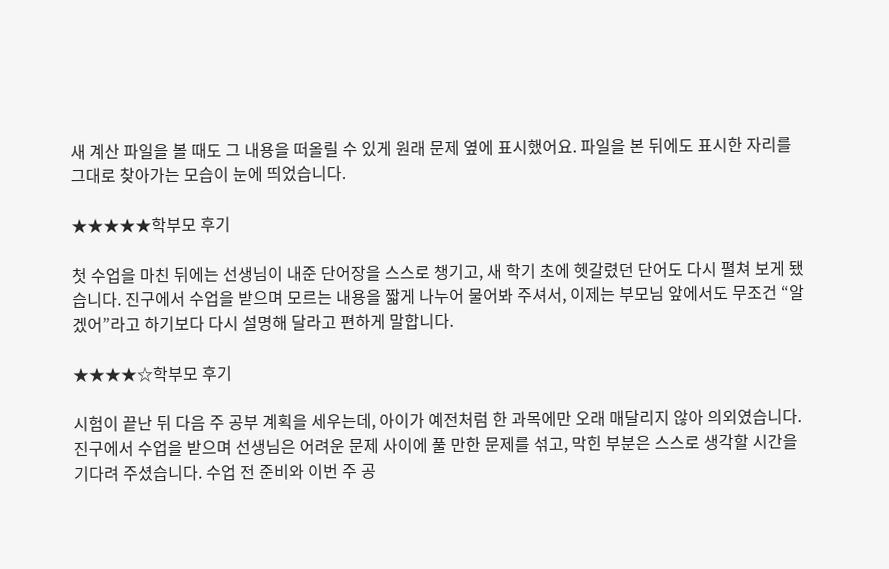새 계산 파일을 볼 때도 그 내용을 떠올릴 수 있게 원래 문제 옆에 표시했어요. 파일을 본 뒤에도 표시한 자리를 그대로 찾아가는 모습이 눈에 띄었습니다.

★★★★★학부모 후기

첫 수업을 마친 뒤에는 선생님이 내준 단어장을 스스로 챙기고, 새 학기 초에 헷갈렸던 단어도 다시 펼쳐 보게 됐습니다. 진구에서 수업을 받으며 모르는 내용을 짧게 나누어 물어봐 주셔서, 이제는 부모님 앞에서도 무조건 “알겠어”라고 하기보다 다시 설명해 달라고 편하게 말합니다.

★★★★☆학부모 후기

시험이 끝난 뒤 다음 주 공부 계획을 세우는데, 아이가 예전처럼 한 과목에만 오래 매달리지 않아 의외였습니다. 진구에서 수업을 받으며 선생님은 어려운 문제 사이에 풀 만한 문제를 섞고, 막힌 부분은 스스로 생각할 시간을 기다려 주셨습니다. 수업 전 준비와 이번 주 공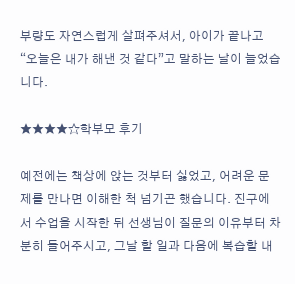부량도 자연스럽게 살펴주셔서, 아이가 끝나고 “오늘은 내가 해낸 것 같다”고 말하는 날이 늘었습니다.

★★★★☆학부모 후기

예전에는 책상에 앉는 것부터 싫었고, 어려운 문제를 만나면 이해한 척 넘기곤 했습니다. 진구에서 수업을 시작한 뒤 선생님이 질문의 이유부터 차분히 들어주시고, 그날 할 일과 다음에 복습할 내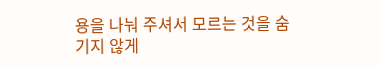용을 나눠 주셔서 모르는 것을 숨기지 않게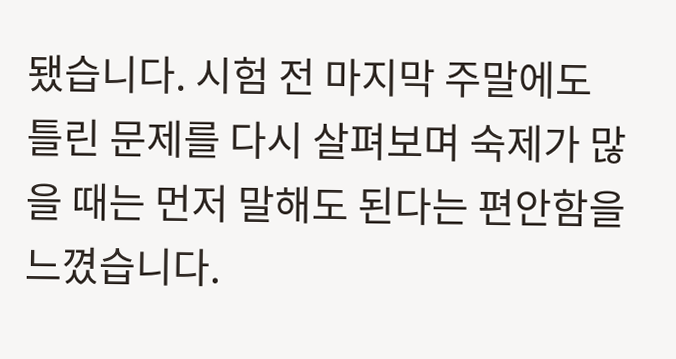됐습니다. 시험 전 마지막 주말에도 틀린 문제를 다시 살펴보며 숙제가 많을 때는 먼저 말해도 된다는 편안함을 느꼈습니다.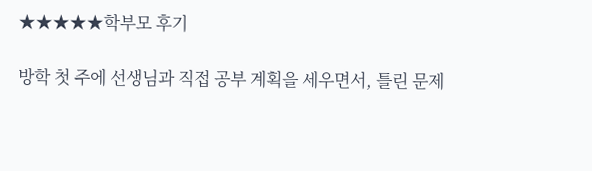★★★★★학부모 후기

방학 첫 주에 선생님과 직접 공부 계획을 세우면서, 틀린 문제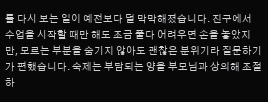를 다시 보는 일이 예전보다 덜 막막해졌습니다. 진구에서 수업을 시작할 때만 해도 조금 풀다 어려우면 손을 놓았지만, 모르는 부분을 숨기지 않아도 괜찮은 분위기라 질문하기가 편했습니다. 숙제는 부담되는 양을 부모님과 상의해 조절하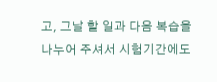고, 그날 할 일과 다음 복습을 나누어 주셔서 시험기간에도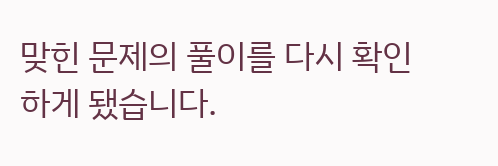맞힌 문제의 풀이를 다시 확인하게 됐습니다.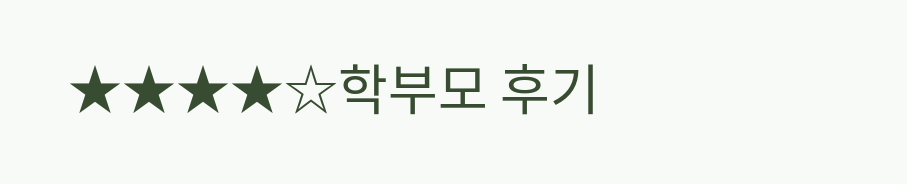★★★★☆학부모 후기